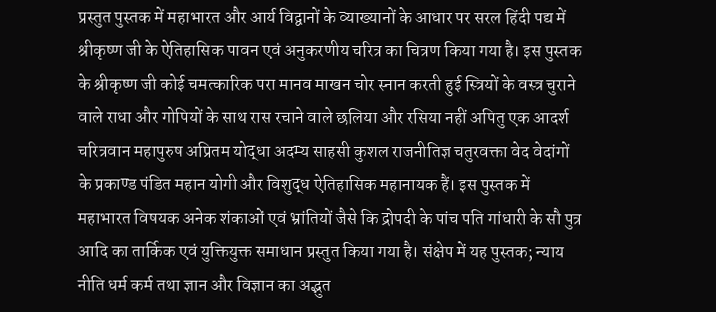प्रस्तुत पुस्तक में महाभारत और आर्य विद्वानों के व्याख्यानों के आधार पर सरल हिंदी पद्य में श्रीकृष्ण जी के ऐतिहासिक पावन एवं अनुकरणीय चरित्र का चित्रण किया गया है। इस पुस्तक के श्रीकृष्ण जी कोई चमत्कारिक परा मानव माखन चोर स्नान करती हुई स्त्रियों के वस्त्र चुराने वाले राधा और गोपियों के साथ रास रचाने वाले छलिया और रसिया नहीं अपितु एक आदर्श चरित्रवान महापुरुष अप्रितम योद्धा अदम्य साहसी कुशल राजनीतिज्ञ चतुरवक्ता वेद वेदांगों के प्रकाण्ड पंडित महान योगी और विशुद्ध ऐतिहासिक महानायक हैं। इस पुस्तक में महाभारत विषयक अनेक शंकाओं एवं भ्रांतियों जैसे कि द्रोपदी के पांच पति गांधारी के सौ पुत्र आदि का तार्किक एवं युक्तियुक्त समाधान प्रस्तुत किया गया है। संक्षेप में यह पुस्तक; न्याय नीति धर्म कर्म तथा ज्ञान और विज्ञान का अद्भुत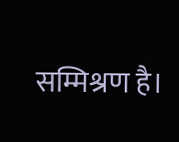सम्मिश्रण है।